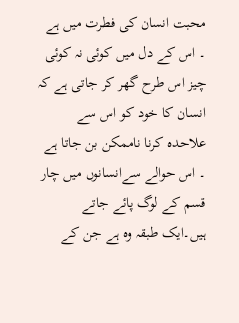محبت انسان کی فطرت میں ہے ۔ اس کے دل میں کوئی نہ کوئی چیز اس طرح گھر کر جاتی ہے کہ انسان کا خود کو اس سے علاحدہ کرنا ناممکن بن جاتا ہے ۔ اس حوالے سےانسانوں میں چار قسم کے لوگ پائے جاتے ہیں۔ایک طبقہ وہ ہے جن کے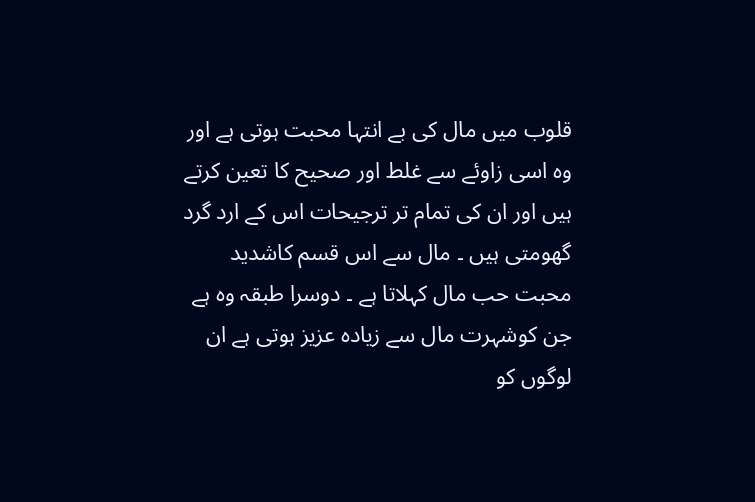قلوب میں مال کی بے انتہا محبت ہوتی ہے اور وہ اسی زاوئے سے غلط اور صحیح کا تعین کرتے ہیں اور ان کی تمام تر ترجیحات اس کے ارد گرد گھومتی ہیں ۔ مال سے اس قسم کاشدید محبت حب مال کہلاتا ہے ۔ دوسرا طبقہ وہ ہے جن کوشہرت مال سے زیادہ عزیز ہوتی ہے ان لوگوں کو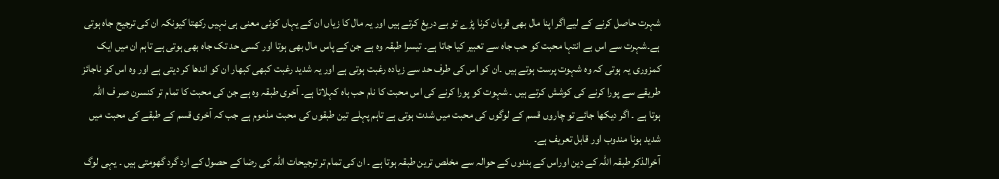شہرت حاصل کرنے کے لیےاگر اپنا مال بھی قربان کرنا پڑے تو بے دریغ کرتے ہیں اور یہ مال کا زیاں ان کے یہاں کوئی معنی ہی نہیں رکھتا کیونکہ ان کی ترجیح جاہ ہوتی ہے۔شہرت سے اس بے انتہا محبت کو حب جاہ سے تعبیر کیا جاتا ہے۔ تیسرا طبقہ وہ ہے جن کے پاس مال بھی ہوتا اور کسی حد تک جاہ بھی ہوتی ہے تاہم ان میں ایک کمزوری یہ ہوتی کہ وہ شہوت پرست ہوتے ہیں ۔ان کو اس کی طرف حد سے زیادہ رغبت ہوتی ہے اور یہ شدید رغبت کبھی کبھار ان کو اندھا کر دیتی ہے اور وہ اس کو ناجائز طریقے سے پورا کرنے کی کوشش کرتے ہیں ۔ شہوت کو پورا کرنے کی اس محبت کا نام حب باہ کہلاتا ہے۔ آخری طبقہ وہ ہے جن کی محبت کا تمام تر کنسرن صر ف اللہ ہوتا ہے ۔ اگر دیکھا جائے تو چاروں قسم کے لوگوں کی محبت میں شدت ہوتی ہے تاہم پہلے تین طبقوں کی محبت مذموم ہے جب کہ آخری قسم کے طبقے کی محبت میں شدید ہونا مندوب اور قابل تعریف ہے۔
آخرالذکر طبقہ اللہ کے دین اوراس کے بندوں کے حوالہ سے مخلص ترین طبقہ ہوتا ہے ۔ ان کی تمام تر ترجیحات اللہ کی رضا کے حصول کے ارد گرد گھومتی ہیں ۔ یہی لوگ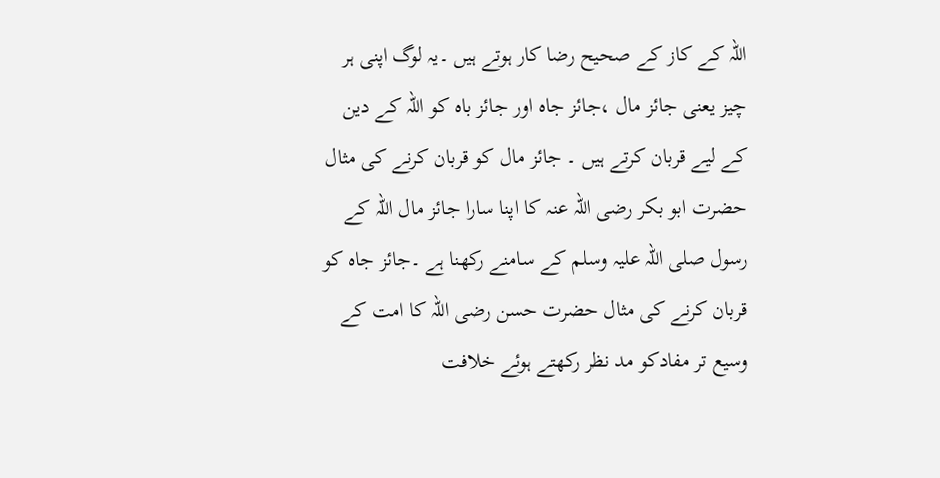اللہ کے کاز کے صحیح رضا کار ہوتے ہیں ۔یہ لوگ اپنی ہر چیز یعنی جائز مال ،جائز جاہ اور جائز باہ کو اللہ کے دین کے لیے قربان کرتے ہیں ۔ جائز مال کو قربان کرنے کی مثال حضرت ابو بکر رضی اللہ عنہ کا اپنا سارا جائز مال اللہ کے رسول صلی اللہ علیہ وسلم کے سامنے رکھنا ہے ۔جائز جاہ کو قربان کرنے کی مثال حضرت حسن رضی اللہ کا امت کے وسیع تر مفادکو مد نظر رکھتے ہوئے خلافت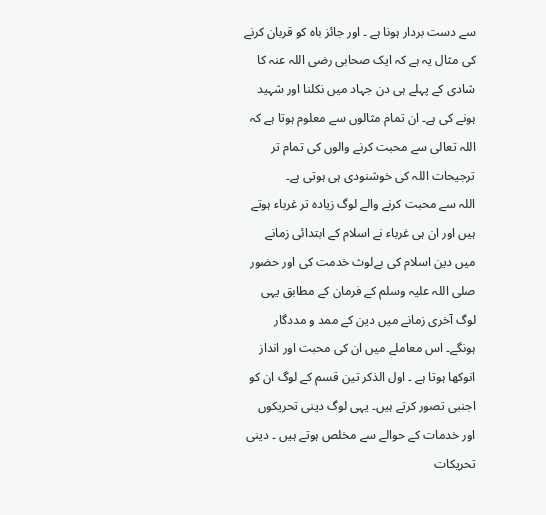سے دست بردار ہونا ہے ۔ اور جائز باہ کو قربان کرنے کی مثال یہ ہے کہ ایک صحابی رضی اللہ عنہ کا شادی کے پہلے ہی دن جہاد میں نکلنا اور شہید ہونے کی ہے۔ ان تمام مثالوں سے معلوم ہوتا ہے کہ اللہ تعالی سے محبت کرنے والوں کی تمام تر ترجیحات اللہ کی خوشنودی ہی ہوتی ہے۔
اللہ سے محبت کرنے والے لوگ زیادہ تر غرباء ہوتے ہیں اور ان ہی غرباء نے اسلام کے ابتدائی زمانے میں دین اسلام کی بےلوث خدمت کی اور حضور صلی اللہ علیہ وسلم کے فرمان کے مطابق یہی لوگ آخری زمانے میں دین کے ممد و مددگار ہونگے۔ اس معاملے میں ان کی محبت اور انداز انوکھا ہوتا ہے ۔ اول الذکر تین قسم کے لوگ ان کو اجنبی تصور کرتے ہیں۔ یہی لوگ دینی تحریکوں اور خدمات کے حوالے سے مخلص ہوتے ہیں ۔ دینی تحریکات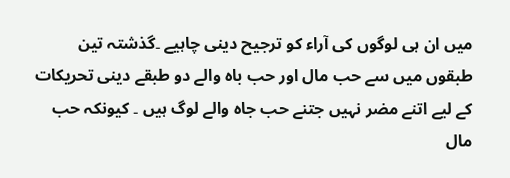میں ان ہی لوگوں کی آراء کو ترجیح دینی چاہیے ۔گذشتہ تین طبقوں میں سے حب مال اور حب باہ والے دو طبقے دینی تحریکات کے لیے اتنے مضر نہیں جتنے حب جاہ والے لوگ ہیں ۔ کیونکہ حب مال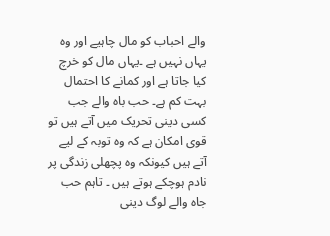والے احباب کو مال چاہیے اور وہ یہاں نہیں ہے ۔یہاں مال کو خرچ کیا جاتا ہے اور کمانے کا احتمال بہت کم ہے۔ حب باہ والے جب کسی دینی تحریک میں آتے ہیں تو قوی امکان ہے کہ وہ توبہ کے لیے آتے ہیں کیونکہ وہ پچھلی زندگی پر نادم ہوچکے ہوتے ہیں ۔ تاہم حب جاہ والے لوگ دینی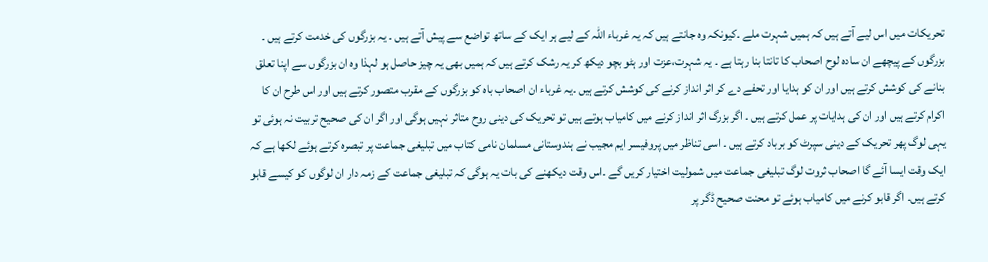تحریکات میں اس لیے آتے ہیں کہ ہمیں شہرت ملے ۔کیونکہ وہ جانتے ہیں کہ یہ غرباء اللہ کے لیے ہر ایک کے ساتھ تواضع سے پیش آتے ہیں ۔ یہ بزرگوں کی خدمت کرتے ہیں ۔ بزرگوں کے پیچھے ان سادہ لوح اصحاب کا تانتا بنا رہتا ہے ۔ یہ شہرت،عزت اور ہٹو بچو دیکھ کر یہ رشک کرتے ہیں کہ ہمیں بھی یہ چیز حاصل ہو لہذا وہ ان بزرگوں سے اپنا تعلق بنانے کی کوشش کرتے ہیں اور ان کو ہدایا اور تحفے دے کر اثر انداز کرنے کی کوشش کرتے ہیں ۔یہ غرباء ان اصحاب باہ کو بزرگوں کے مقرب متصور کرتے ہیں اور اس طرح ان کا اکرام کرتے ہیں اور ان کی ہدایات پر عمل کرتے ہیں ۔ اگر بزرگ اثر انداز کرنے میں کامیاب ہوتے ہیں تو تحریک کی دینی روح متاثر نہیں ہوگی اور اگر ان کی صحیح تربیت نہ ہوئی تو یہی لوگ پھر تحریک کے دینی سپرٹ کو برباد کرتے ہیں ۔ اسی تناظر میں پروفیسر ایم مجیب نے ہندوستانی مسلمان نامی کتاب میں تبلیغی جماعت پر تبصرہ کرتے ہوئے لکھا ہے کہ ایک وقت ایسا آئے گا اصحاب ثروت لوگ تبلیغی جماعت میں شمولیت اختیار کریں گے ۔اس وقت دیکھنے کی بات یہ ہوگی کہ تبلیغی جماعت کے زمہ دار ان لوگوں کو کیسے قابو کرتے ہیں۔ اگر قابو کرنے میں کامیاب ہوئے تو محنت صحیح ڈگر پر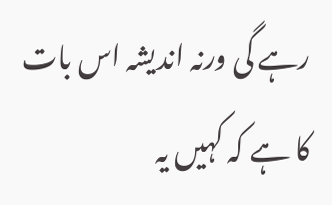رہے گی ورنہ اندیشہ اس بات کا ہے کہ کہیں یہ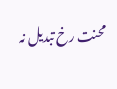محنت رخ تبدیل نہ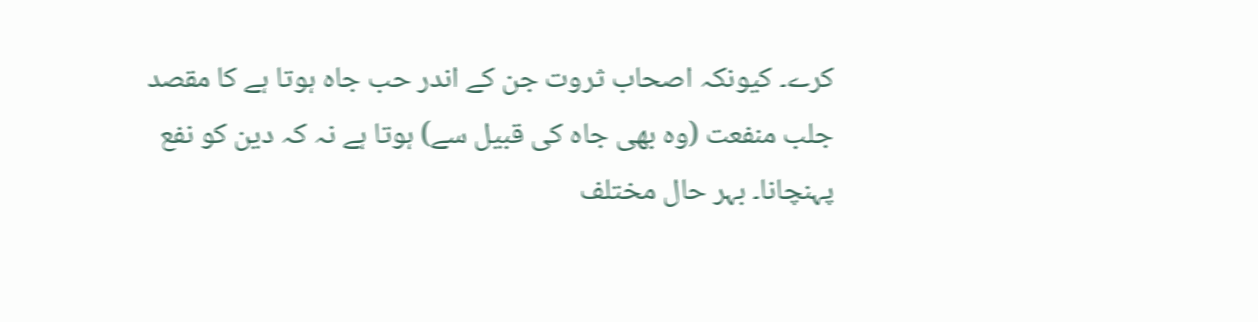کرے۔ کیونکہ اصحاب ثروت جن کے اندر حب جاہ ہوتا ہے کا مقصد جلب منفعت (وہ بھی جاہ کی قبیل سے) ہوتا ہے نہ کہ دین کو نفع پہنچانا۔ بہر حال مختلف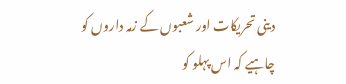دینی تحریکات اور شعبوں کے زمہ داروں کو چاہیے کہ اس پہلو کو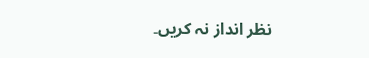نظر انداز نہ کریں۔